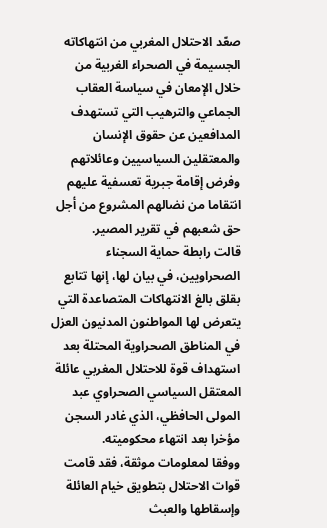صعّد الاحتلال المغربي من انتهاكاته الجسيمة في الصحراء الغربية من خلال الإمعان في سياسة العقاب الجماعي والترهيب التي تستهدف المدافعين عن حقوق الإنسان والمعتقلين السياسيين وعائلاتهم وفرض إقامة جبرية تعسفية عليهم انتقاما من نضالهم المشروع من أجل حق شعبهم في تقرير المصير.
قالت رابطة حماية السجناء الصحراويين، في بيان لها، إنها تتابع بقلق بالغ الانتهاكات المتصاعدة التي يتعرض لها المواطنون المدنيون العزل في المناطق الصحراوية المحتلة بعد استهداف قوة للاحتلال المغربي عائلة المعتقل السياسي الصحراوي عبد المولى الحافظي، الذي غادر السجن مؤخرا بعد انتهاء محكوميته.
ووفقا لمعلومات موثقة، فقد قامت قوات الاحتلال بتطويق خيام العائلة وإسقاطها والعبث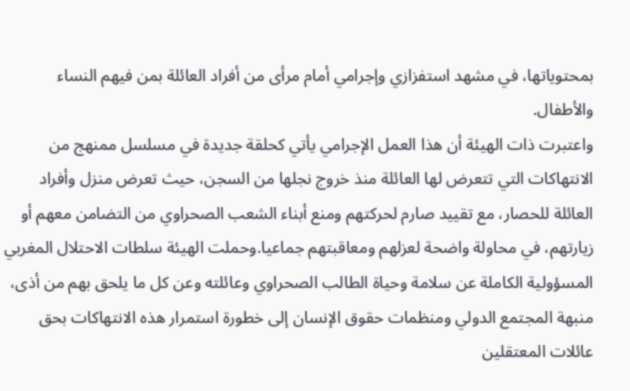بمحتوياتها، في مشهد استفزازي وإجرامي أمام مرأى من أفراد العائلة بمن فيهم النساء والأطفال.
واعتبرت ذات الهيئة أن هذا العمل الإجرامي يأتي كحلقة جديدة في مسلسل ممنهج من الانتهاكات التي تتعرض لها العائلة منذ خروج نجلها من السجن، حيث تعرض منزل وأفراد العائلة للحصار، مع تقييد صارم لحركتهم ومنع أبناء الشعب الصحراوي من التضامن معهم أو زيارتهم، في محاولة واضحة لعزلهم ومعاقبتهم جماعيا.وحملت الهيئة سلطات الاحتلال المغربي المسؤولية الكاملة عن سلامة وحياة الطالب الصحراوي وعائلته وعن كل ما يلحق بهم من أذى، منبهة المجتمع الدولي ومنظمات حقوق الإنسان إلى خطورة استمرار هذه الانتهاكات بحق عائلات المعتقلين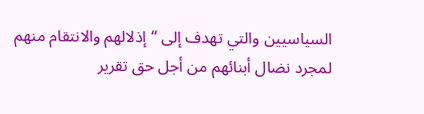السياسيين والتي تهدف إلى “إذلالهم والانتقام منهم لمجرد نضال أبنائهم من أجل حق تقرير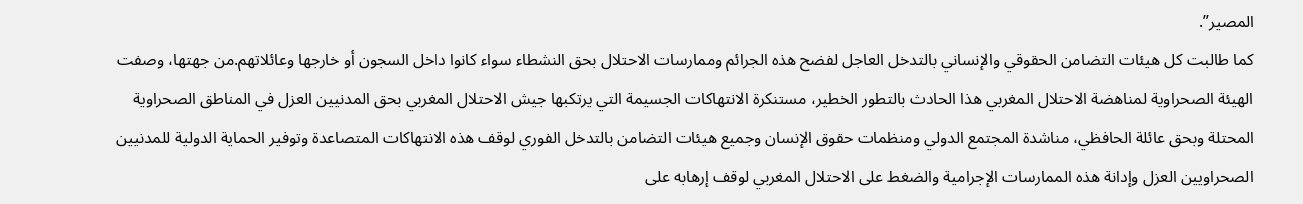المصير”.
كما طالبت كل هيئات التضامن الحقوقي والإنساني بالتدخل العاجل لفضح هذه الجرائم وممارسات الاحتلال بحق النشطاء سواء كانوا داخل السجون أو خارجها وعائلاتهم.من جهتها، وصفت الهيئة الصحراوية لمناهضة الاحتلال المغربي هذا الحادث بالتطور الخطير، مستنكرة الانتهاكات الجسيمة التي يرتكبها جيش الاحتلال المغربي بحق المدنيين العزل في المناطق الصحراوية المحتلة وبحق عائلة الحافظي، مناشدة المجتمع الدولي ومنظمات حقوق الإنسان وجميع هيئات التضامن بالتدخل الفوري لوقف هذه الانتهاكات المتصاعدة وتوفير الحماية الدولية للمدنيين الصحراويين العزل وإدانة هذه الممارسات الإجرامية والضغط على الاحتلال المغربي لوقف إرهابه على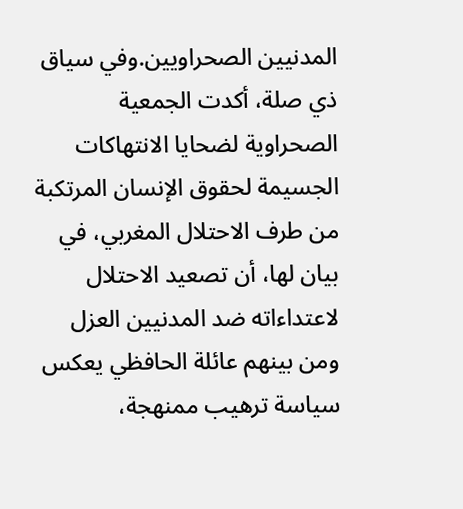المدنيين الصحراويين.وفي سياق ذي صلة، أكدت الجمعية الصحراوية لضحايا الانتهاكات الجسيمة لحقوق الإنسان المرتكبة من طرف الاحتلال المغربي، في بيان لها، أن تصعيد الاحتلال لاعتداءاته ضد المدنيين العزل ومن بينهم عائلة الحافظي يعكس سياسة ترهيب ممنهجة،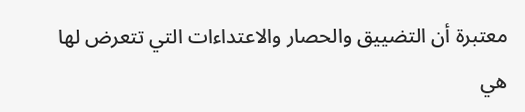معتبرة أن التضييق والحصار والاعتداءات التي تتعرض لها هي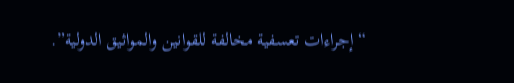“إجراءات تعسفية مخالفة للقوانين والمواثيق الدولية”.